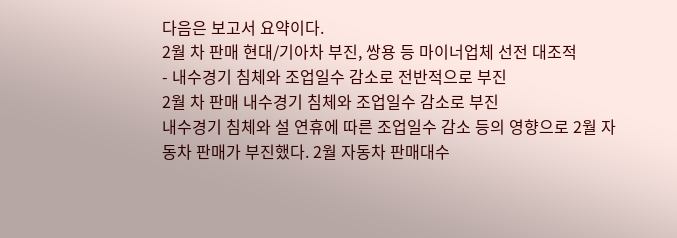다음은 보고서 요약이다.
2월 차 판매 현대/기아차 부진, 쌍용 등 마이너업체 선전 대조적
- 내수경기 침체와 조업일수 감소로 전반적으로 부진
2월 차 판매 내수경기 침체와 조업일수 감소로 부진
내수경기 침체와 설 연휴에 따른 조업일수 감소 등의 영향으로 2월 자동차 판매가 부진했다. 2월 자동차 판매대수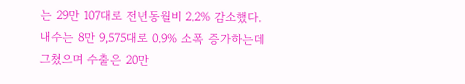는 29만 107대로 전년동월비 2.2% 감소했다. 내수는 8만 9,575대로 0.9% 소폭 증가하는데 그쳤으며 수출은 20만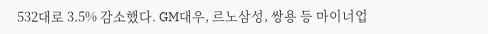532대로 3.5% 감소했다. GM대우, 르노삼성, 쌍용 등 마이너업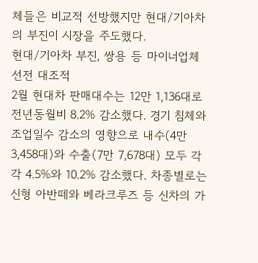체들은 비교적 선방했지만 현대/기아차의 부진이 시장을 주도했다.
현대/기아차 부진, 쌍용 등 마이너업체 선전 대조적
2월 현대차 판매대수는 12만 1,136대로 전년동월비 8.2% 감소했다. 경기 침체와 조업일수 감소의 영향으로 내수(4만 3,458대)와 수출(7만 7,678대) 모두 각각 4.5%와 10.2% 감소했다. 차종별로는 신형 아반떼와 베라크루즈 등 신차의 가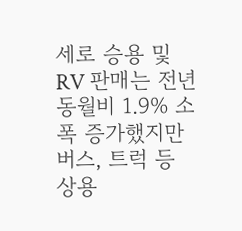세로 승용 및 RV 판매는 전년동월비 1.9% 소폭 증가했지만 버스, 트럭 등 상용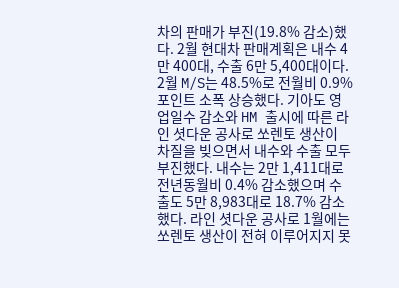차의 판매가 부진(19.8% 감소)했다. 2월 현대차 판매계획은 내수 4만 400대, 수출 6만 5,400대이다. 2월 M/S는 48.5%로 전월비 0.9% 포인트 소폭 상승했다. 기아도 영업일수 감소와 HM 출시에 따른 라인 셧다운 공사로 쏘렌토 생산이 차질을 빚으면서 내수와 수출 모두 부진했다. 내수는 2만 1,411대로 전년동월비 0.4% 감소했으며 수출도 5만 8,983대로 18.7% 감소했다. 라인 셧다운 공사로 1월에는 쏘렌토 생산이 전혀 이루어지지 못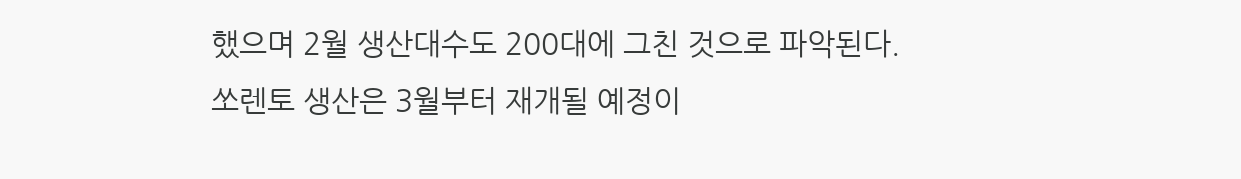했으며 2월 생산대수도 200대에 그친 것으로 파악된다. 쏘렌토 생산은 3월부터 재개될 예정이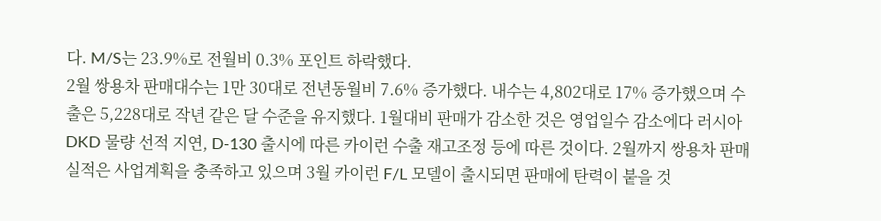다. M/S는 23.9%로 전월비 0.3% 포인트 하락했다.
2월 쌍용차 판매대수는 1만 30대로 전년동월비 7.6% 증가했다. 내수는 4,802대로 17% 증가했으며 수출은 5,228대로 작년 같은 달 수준을 유지했다. 1월대비 판매가 감소한 것은 영업일수 감소에다 러시아 DKD 물량 선적 지연, D-130 출시에 따른 카이런 수출 재고조정 등에 따른 것이다. 2월까지 쌍용차 판매실적은 사업계획을 충족하고 있으며 3월 카이런 F/L 모델이 출시되면 판매에 탄력이 붙을 것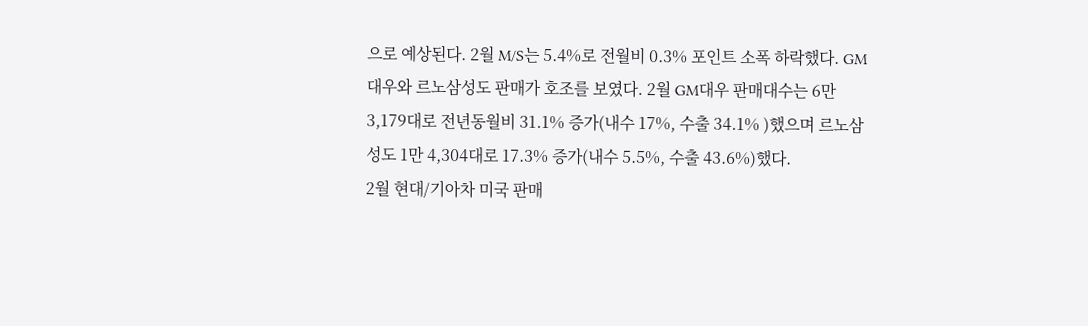으로 예상된다. 2월 M/S는 5.4%로 전월비 0.3% 포인트 소폭 하락했다. GM대우와 르노삼성도 판매가 호조를 보였다. 2월 GM대우 판매대수는 6만 3,179대로 전년동월비 31.1% 증가(내수 17%, 수출 34.1% )했으며 르노삼성도 1만 4,304대로 17.3% 증가(내수 5.5%, 수출 43.6%)했다.
2월 현대/기아차 미국 판매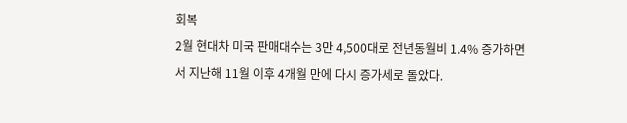회복
2월 현대차 미국 판매대수는 3만 4,500대로 전년동월비 1.4% 증가하면서 지난해 11월 이후 4개월 만에 다시 증가세로 돌았다.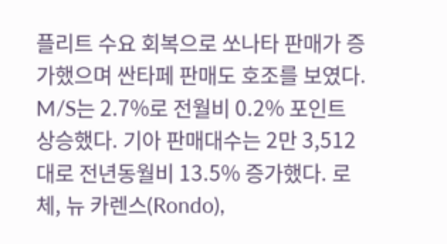플리트 수요 회복으로 쏘나타 판매가 증가했으며 싼타페 판매도 호조를 보였다. M/S는 2.7%로 전월비 0.2% 포인트 상승했다. 기아 판매대수는 2만 3,512대로 전년동월비 13.5% 증가했다. 로체, 뉴 카렌스(Rondo),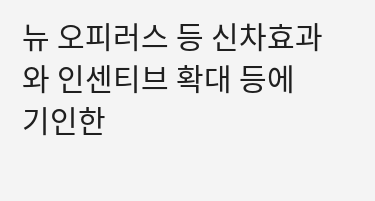뉴 오피러스 등 신차효과와 인센티브 확대 등에 기인한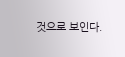것으로 보인다.